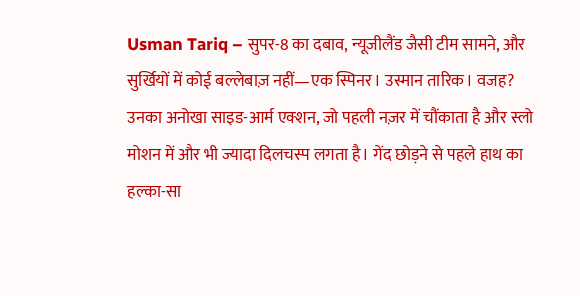Usman Tariq – सुपर-8 का दबाव, न्यूजीलैंड जैसी टीम सामने, और सुर्खियों में कोई बल्लेबाज़ नहीं—एक स्पिनर। उस्मान तारिक। वजह? उनका अनोखा साइड-आर्म एक्शन, जो पहली नज़र में चौंकाता है और स्लो मोशन में और भी ज्यादा दिलचस्प लगता है। गेंद छोड़ने से पहले हाथ का हल्का-सा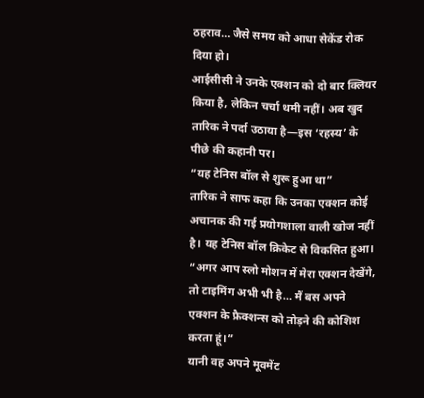ठहराव… जैसे समय को आधा सेकेंड रोक दिया हो।
आईसीसी ने उनके एक्शन को दो बार क्लियर किया है, लेकिन चर्चा थमी नहीं। अब खुद तारिक ने पर्दा उठाया है—इस ‘रहस्य’ के पीछे की कहानी पर।
“यह टेनिस बॉल से शुरू हुआ था”
तारिक ने साफ कहा कि उनका एक्शन कोई अचानक की गई प्रयोगशाला वाली खोज नहीं है। यह टेनिस बॉल क्रिकेट से विकसित हुआ।
“अगर आप स्लो मोशन में मेरा एक्शन देखेंगे, तो टाइमिंग अभी भी है… मैं बस अपने एक्शन के फ्रैक्शन्स को तोड़ने की कोशिश करता हूं।”
यानी वह अपने मूवमेंट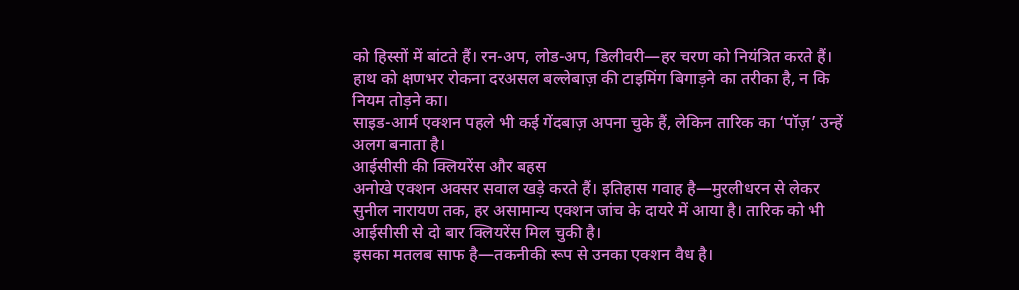को हिस्सों में बांटते हैं। रन-अप, लोड-अप, डिलीवरी—हर चरण को नियंत्रित करते हैं। हाथ को क्षणभर रोकना दरअसल बल्लेबाज़ की टाइमिंग बिगाड़ने का तरीका है, न कि नियम तोड़ने का।
साइड-आर्म एक्शन पहले भी कई गेंदबाज़ अपना चुके हैं, लेकिन तारिक का ‘पॉज़’ उन्हें अलग बनाता है।
आईसीसी की क्लियरेंस और बहस
अनोखे एक्शन अक्सर सवाल खड़े करते हैं। इतिहास गवाह है—मुरलीधरन से लेकर सुनील नारायण तक, हर असामान्य एक्शन जांच के दायरे में आया है। तारिक को भी आईसीसी से दो बार क्लियरेंस मिल चुकी है।
इसका मतलब साफ है—तकनीकी रूप से उनका एक्शन वैध है।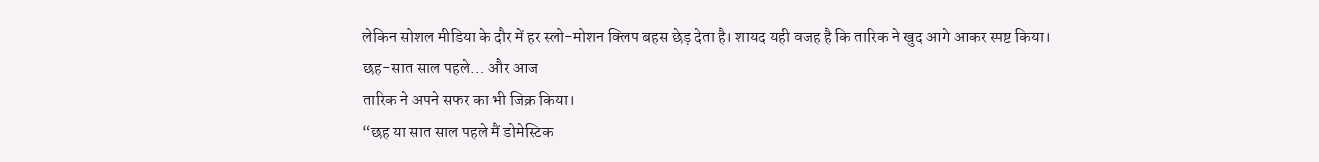लेकिन सोशल मीडिया के दौर में हर स्लो-मोशन क्लिप बहस छेड़ देता है। शायद यही वजह है कि तारिक ने खुद आगे आकर स्पष्ट किया।
छह-सात साल पहले… और आज
तारिक ने अपने सफर का भी जिक्र किया।
“छह या सात साल पहले मैं डोमेस्टिक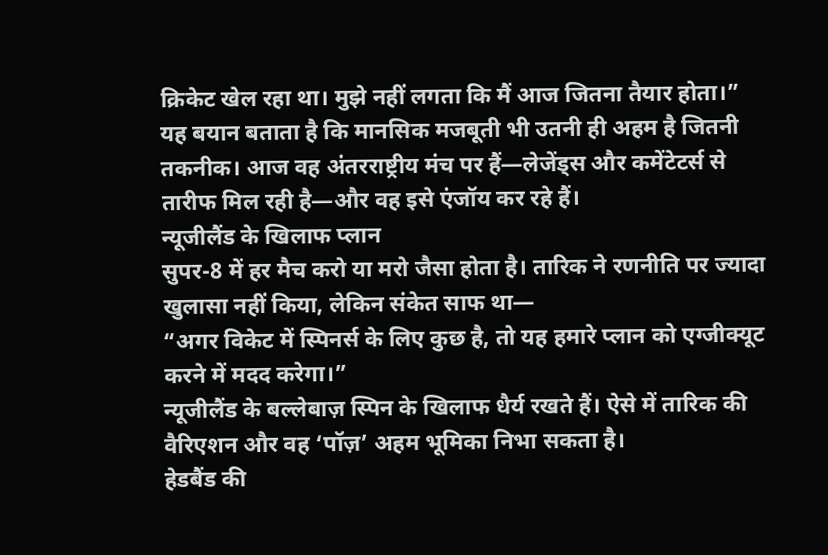क्रिकेट खेल रहा था। मुझे नहीं लगता कि मैं आज जितना तैयार होता।”
यह बयान बताता है कि मानसिक मजबूती भी उतनी ही अहम है जितनी तकनीक। आज वह अंतरराष्ट्रीय मंच पर हैं—लेजेंड्स और कमेंटेटर्स से तारीफ मिल रही है—और वह इसे एंजॉय कर रहे हैं।
न्यूजीलैंड के खिलाफ प्लान
सुपर-8 में हर मैच करो या मरो जैसा होता है। तारिक ने रणनीति पर ज्यादा खुलासा नहीं किया, लेकिन संकेत साफ था—
“अगर विकेट में स्पिनर्स के लिए कुछ है, तो यह हमारे प्लान को एग्जीक्यूट करने में मदद करेगा।”
न्यूजीलैंड के बल्लेबाज़ स्पिन के खिलाफ धैर्य रखते हैं। ऐसे में तारिक की वैरिएशन और वह ‘पॉज़’ अहम भूमिका निभा सकता है।
हेडबैंड की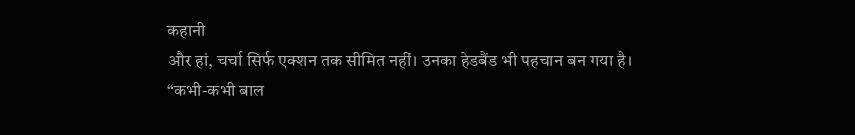कहानी
और हां, चर्चा सिर्फ एक्शन तक सीमित नहीं। उनका हेडबैंड भी पहचान बन गया है।
“कभी-कभी बाल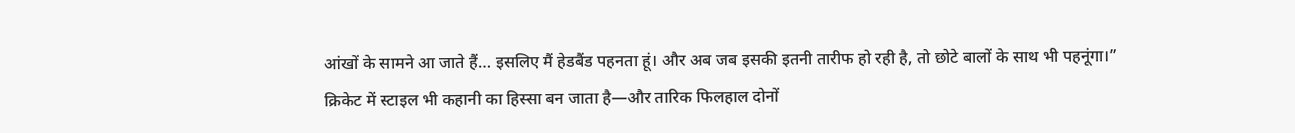आंखों के सामने आ जाते हैं… इसलिए मैं हेडबैंड पहनता हूं। और अब जब इसकी इतनी तारीफ हो रही है, तो छोटे बालों के साथ भी पहनूंगा।”
क्रिकेट में स्टाइल भी कहानी का हिस्सा बन जाता है—और तारिक फिलहाल दोनों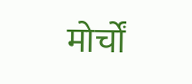मोर्चों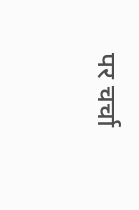पर चर्चा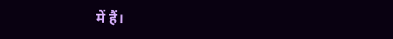में हैं।